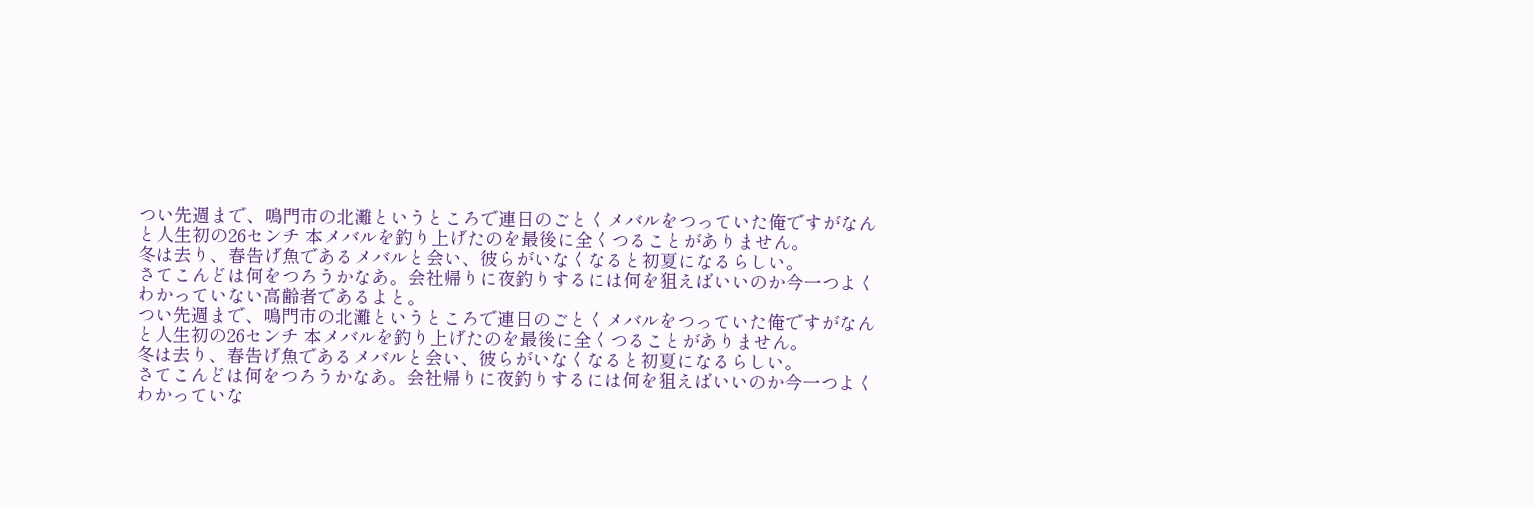つい先週まで、鳴門市の北灘というところで連日のごとくメバルをつっていた俺ですがなんと人生初の26センチ 本メバルを釣り上げたのを最後に全くつることがありません。
冬は去り、春告げ魚であるメバルと会い、彼らがいなくなると初夏になるらしい。
さてこんどは何をつろうかなあ。会社帰りに夜釣りするには何を狙えばいいのか今一つよくわかっていない高齢者であるよと。
つい先週まで、鳴門市の北灘というところで連日のごとくメバルをつっていた俺ですがなんと人生初の26センチ 本メバルを釣り上げたのを最後に全くつることがありません。
冬は去り、春告げ魚であるメバルと会い、彼らがいなくなると初夏になるらしい。
さてこんどは何をつろうかなあ。会社帰りに夜釣りするには何を狙えばいいのか今一つよくわかっていな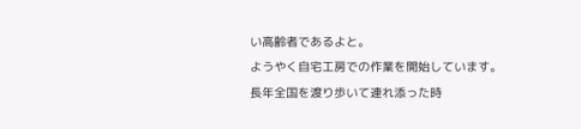い高齢者であるよと。
ようやく自宅工房での作業を開始しています。
長年全国を渡り歩いて連れ添った時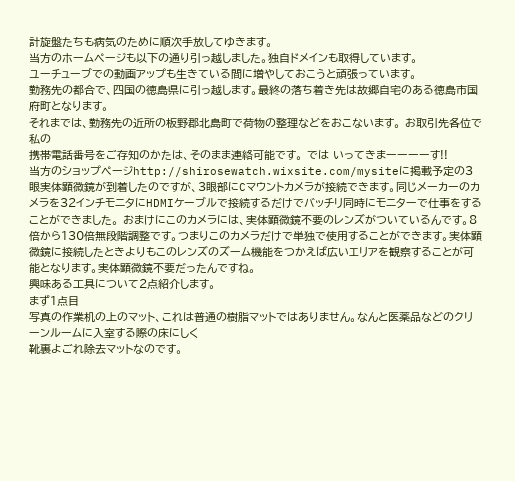計旋盤たちも病気のために順次手放してゆきます。
当方のホームページも以下の通り引っ越しました。独自ドメインも取得しています。
ユーチューブでの動画アップも生きている間に増やしておこうと頑張っています。
勤務先の都合で、四国の徳島県に引っ越します。最終の落ち着き先は故郷自宅のある徳島市国府町となります。
それまでは、勤務先の近所の板野郡北島町で荷物の整理などをおこないます。 お取引先各位で私の
携帯電話番号をご存知のかたは、そのまま連絡可能です。 では いってきまーーーーす!!
当方のショップページhttp://shirosewatch.wixsite.com/mysiteに掲載予定の3眼実体顕微鏡が到着したのですが、3眼部にCマウントカメラが接続できます。同じメーカーのカメラを32インチモニタにHDMIケーブルで接続するだけでバッチリ同時にモニターで仕事をすることができました。 おまけにこのカメラには、実体顕微鏡不要のレンズがついているんです。8倍から130倍無段階調整です。つまりこのカメラだけで単独で使用することができます。実体顕微鏡に接続したときよりもこのレンズのズーム機能をつかえば広いエリアを観察することが可能となります。実体顕微鏡不要だったんですね。
興味ある工具について2点紹介します。
まず1点目
写真の作業机の上のマット、これは普通の樹脂マットではありません。なんと医薬品などのクリーンルームに入室する際の床にしく
靴裏よごれ除去マットなのです。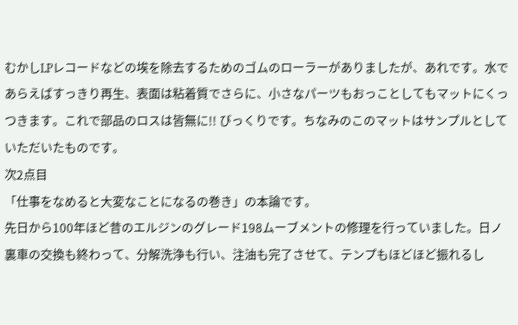むかしLPレコードなどの埃を除去するためのゴムのローラーがありましたが、あれです。水であらえばすっきり再生、表面は粘着質でさらに、小さなパーツもおっことしてもマットにくっつきます。これで部品のロスは皆無に!! びっくりです。ちなみのこのマットはサンプルとしていただいたものです。
次2点目
「仕事をなめると大変なことになるの巻き」の本論です。
先日から100年ほど昔のエルジンのグレード198ムーブメントの修理を行っていました。日ノ裏車の交換も終わって、分解洗浄も行い、注油も完了させて、テンプもほどほど振れるし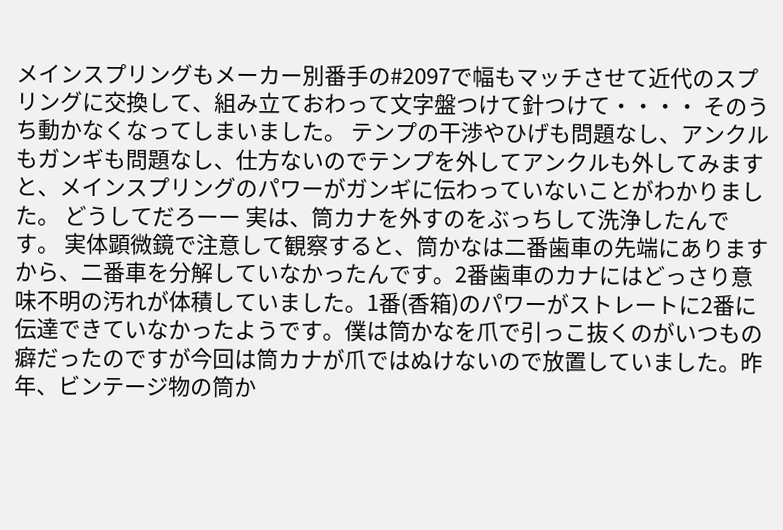メインスプリングもメーカー別番手の#2097で幅もマッチさせて近代のスプリングに交換して、組み立ておわって文字盤つけて針つけて・・・・ そのうち動かなくなってしまいました。 テンプの干渉やひげも問題なし、アンクルもガンギも問題なし、仕方ないのでテンプを外してアンクルも外してみますと、メインスプリングのパワーがガンギに伝わっていないことがわかりました。 どうしてだろーー 実は、筒カナを外すのをぶっちして洗浄したんです。 実体顕微鏡で注意して観察すると、筒かなは二番歯車の先端にありますから、二番車を分解していなかったんです。2番歯車のカナにはどっさり意味不明の汚れが体積していました。1番(香箱)のパワーがストレートに2番に伝達できていなかったようです。僕は筒かなを爪で引っこ抜くのがいつもの癖だったのですが今回は筒カナが爪ではぬけないので放置していました。昨年、ビンテージ物の筒か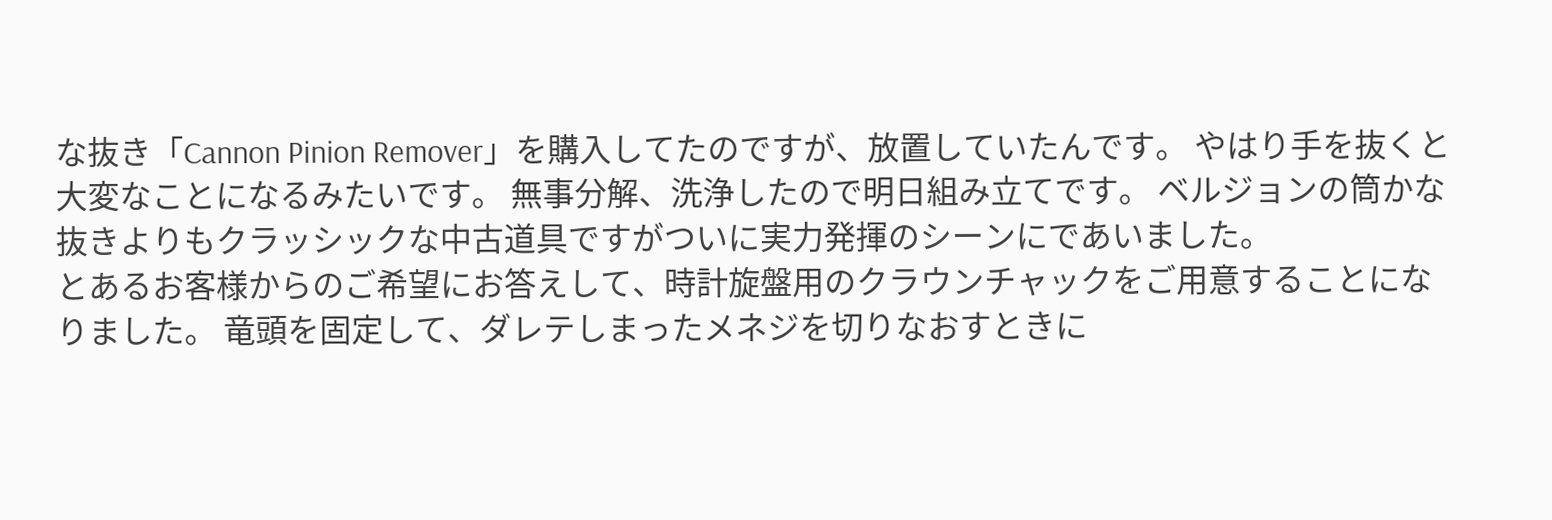な抜き「Cannon Pinion Remover」を購入してたのですが、放置していたんです。 やはり手を抜くと大変なことになるみたいです。 無事分解、洗浄したので明日組み立てです。 ベルジョンの筒かな抜きよりもクラッシックな中古道具ですがついに実力発揮のシーンにであいました。
とあるお客様からのご希望にお答えして、時計旋盤用のクラウンチャックをご用意することになりました。 竜頭を固定して、ダレテしまったメネジを切りなおすときに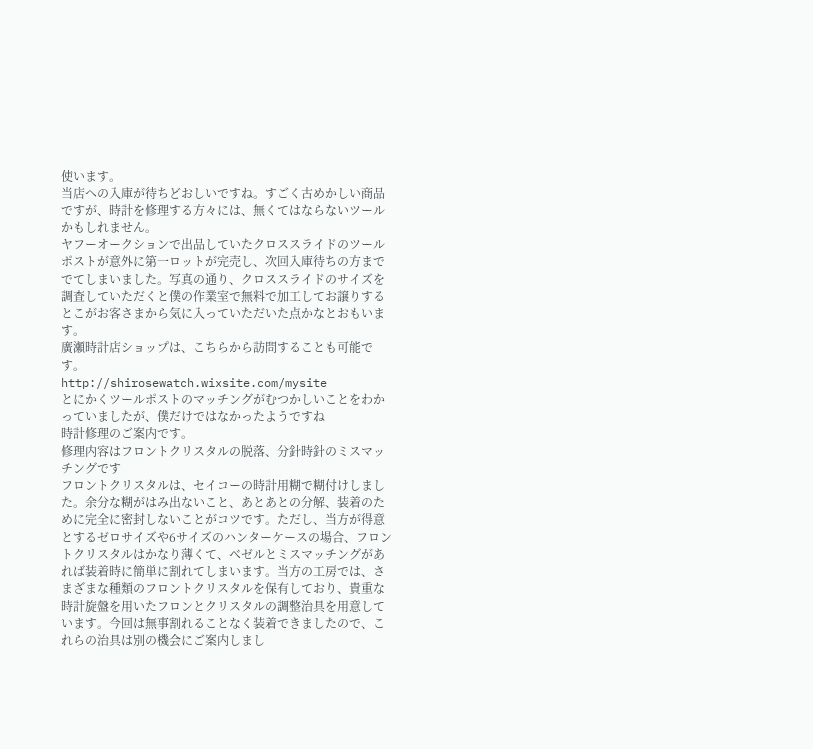使います。
当店への入庫が待ちどおしいですね。すごく古めかしい商品ですが、時計を修理する方々には、無くてはならないツールかもしれません。
ヤフーオークションで出品していたクロススライドのツールポストが意外に第一ロットが完売し、次回入庫待ちの方まででてしまいました。写真の通り、クロススライドのサイズを調査していただくと僕の作業室で無料で加工してお譲りするとこがお客さまから気に入っていただいた点かなとおもいます。
廣瀬時計店ショップは、こちらから訪問することも可能です。
http://shirosewatch.wixsite.com/mysite
とにかくツールポストのマッチングがむつかしいことをわかっていましたが、僕だけではなかったようですね
時計修理のご案内です。
修理内容はフロントクリスタルの脱落、分針時針のミスマッチングです
フロントクリスタルは、セイコーの時計用糊で糊付けしました。余分な糊がはみ出ないこと、あとあとの分解、装着のために完全に密封しないことがコツです。ただし、当方が得意とするゼロサイズや6サイズのハンターケースの場合、フロントクリスタルはかなり薄くて、ベゼルとミスマッチングがあれば装着時に簡単に割れてしまいます。当方の工房では、さまざまな種類のフロントクリスタルを保有しており、貴重な時計旋盤を用いたフロンとクリスタルの調整治具を用意しています。今回は無事割れることなく装着できましたので、これらの治具は別の機会にご案内しまし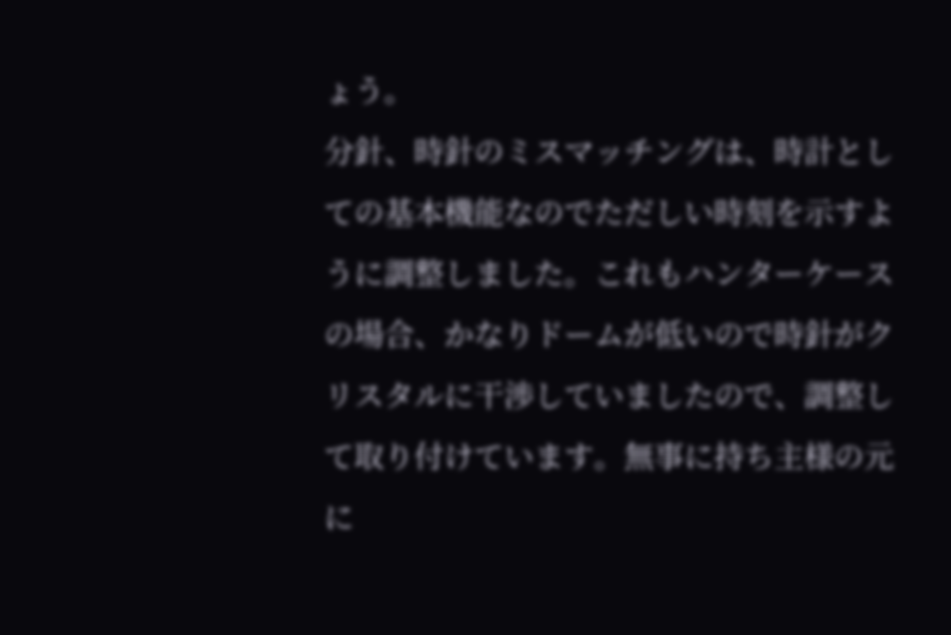ょう。
分針、時針のミスマッチングは、時計としての基本機能なのでただしい時刻を示すように調整しました。これもハンターケースの場合、かなりドームが低いので時針がクリスタルに干渉していましたので、調整して取り付けています。無事に持ち主様の元に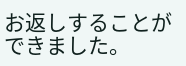お返しすることができました。